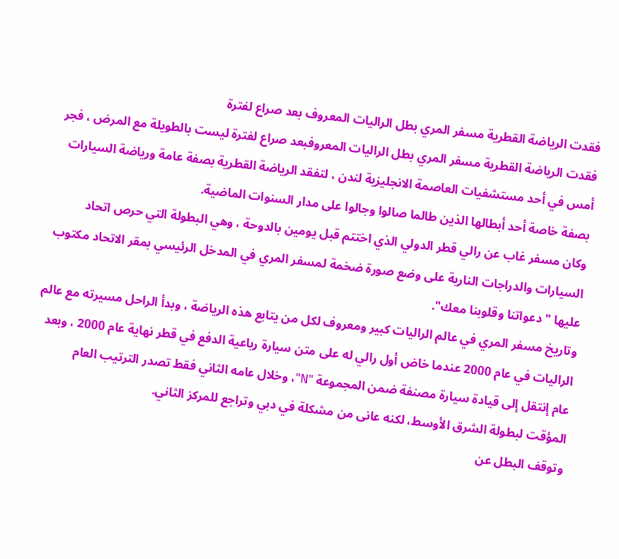فقدت الرياضة القطرية مسفر المري بطل الراليات المعروف بعد صراع لفترة
فقدت الرياضة القطرية مسفر المري بطل الراليات المعروفبعد صراع لفترة ليست بالطويلة مع المرض ، فجر أمس في أحد مستشفيات العاصمة الانجليزية لندن ، لتفقد الرياضة القطرية بصفة عامة ورياضة السيارات بصفة خاصة أحد أبطالها الذين طالما صالوا وجالوا على مدار السنوات الماضية.
وكان مسفر غاب عن رالي قطر الدولي الذي اختتم قبل يومين بالدوحة ، وهي البطولة التي حرص اتحاد السيارات والدراجات النارية على وضع صورة ضخمة لمسفر المري في المدخل الرئيسي بمقر الاتحاد مكتوب عليها "دعواتنا وقلوبنا معك".
وتاريخ مسفر المري في عالم الراليات كبير ومعروف لكل من يتابع هذه الرياضة ، وبدأ الراحل مسيرته مع عالم الراليات في عام 2000 عندما خاض أول رالي له على متن سيارة رباعية الدفع في قطر نهاية عام 2000 ، وبعد عام إنتقل إلى قيادة سيارة مصنفة ضمن المجموعة "N"، وخلال عامه الثاني فقط تصدر الترتيب العام المؤقت لبطولة الشرق الأوسط، لكنه عانى من مشكلة في دبي وتراجع للمركز الثاني.
وتوقف البطل عن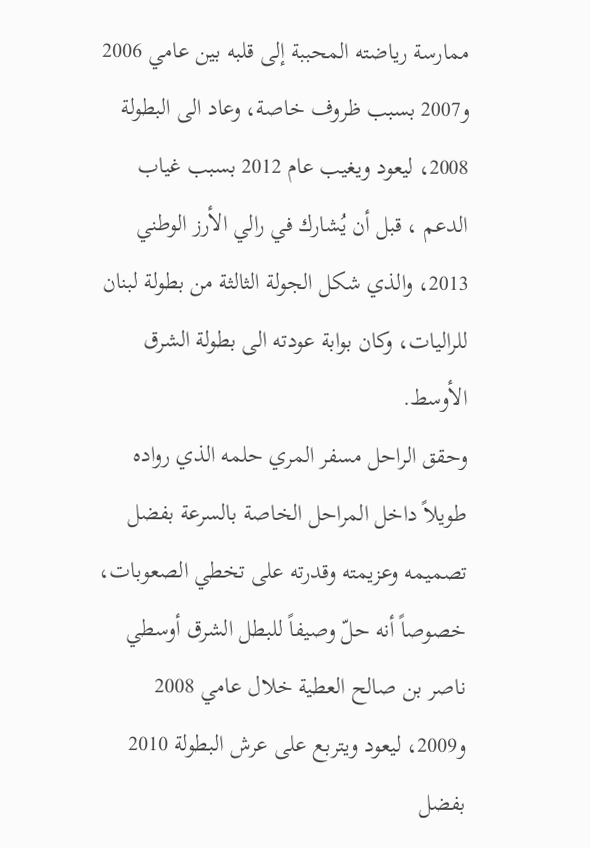ممارسة رياضته المحببة إلى قلبه بين عامي 2006 و2007 بسبب ظروف خاصة، وعاد الى البطولة 2008، ليعود ويغيب عام 2012 بسبب غياب الدعم ، قبل أن يُشارك في رالي الأرز الوطني 2013، والذي شكل الجولة الثالثة من بطولة لبنان للراليات، وكان بوابة عودته الى بطولة الشرق الأوسط.
وحقق الراحل مسفر المري حلمه الذي رواده طويلاً داخل المراحل الخاصة بالسرعة بفضل تصميمه وعزيمته وقدرته على تخطي الصعوبات، خصوصاً أنه حلّ وصيفاً للبطل الشرق أوسطي ناصر بن صالح العطية خلال عامي 2008 و2009، ليعود ويتربع على عرش البطولة 2010 بفضل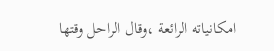امكانياته الرائعة ،وقال الراحل وقتها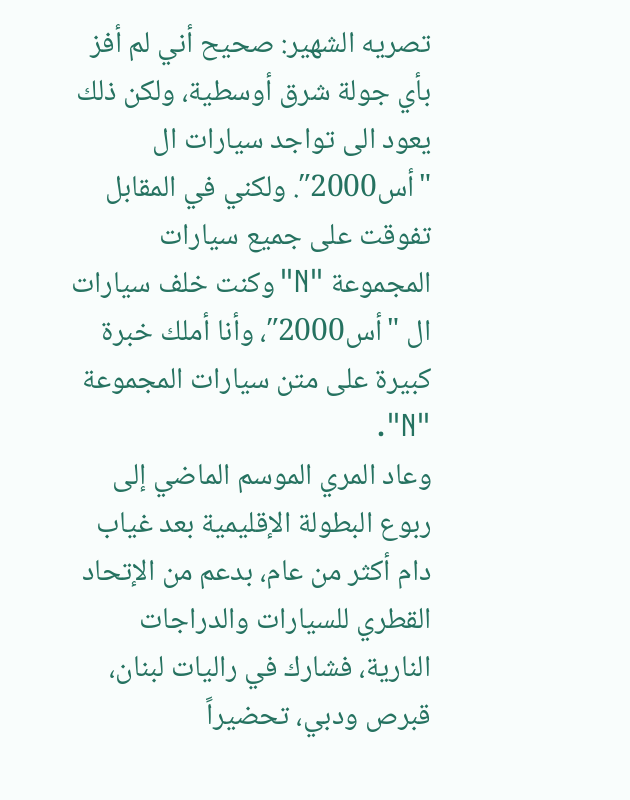تصريه الشهير: صحيح أني لم أفز بأي جولة شرق أوسطية، ولكن ذلك يعود الى تواجد سيارات ال "أس2000″. ولكني في المقابل تفوقت على جميع سيارات المجموعة "N"وكنت خلف سيارات ال "أس2000″، وأنا أملك خبرة كبيرة على متن سيارات المجموعة "N".
وعاد المري الموسم الماضي إلى ربوع البطولة الإقليمية بعد غياب دام أكثر من عام، بدعم من الإتحاد القطري للسيارات والدراجات النارية، فشارك في راليات لبنان، قبرص ودبي، تحضيراً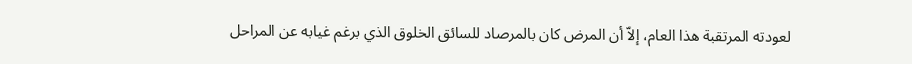لعودته المرتقبة هذا العام، إلاّ أن المرض كان بالمرصاد للسائق الخلوق الذي برغم غيابه عن المراحل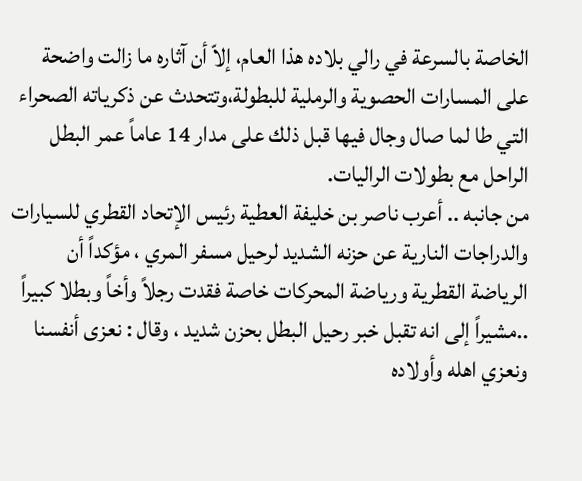الخاصة بالسرعة في رالي بلاده هذا العام، إلاّ أن آثاره ما زالت واضحة على المسارات الحصوية والرملية للبطولة،وتتحدث عن ذكرياته الصحراء التي طا لما صال وجال فيها قبل ذلك على مدار 14 عاماً عمر البطل الراحل مع بطولات الراليات.
من جانبه .. أعرب ناصر بن خليفة العطية رئيس الإتحاد القطري للسيارات والدراجات النارية عن حزنه الشديد لرحيل مسفر المري ، مؤكداً أن الرياضة القطرية ورياضة المحركات خاصة فقدت رجلاً وأخاً وبطلا كبيراً ..مشيراً إلى انه تقبل خبر رحيل البطل بحزن شديد ، وقال : نعزى أنفسنا ونعزي اهله وأولاده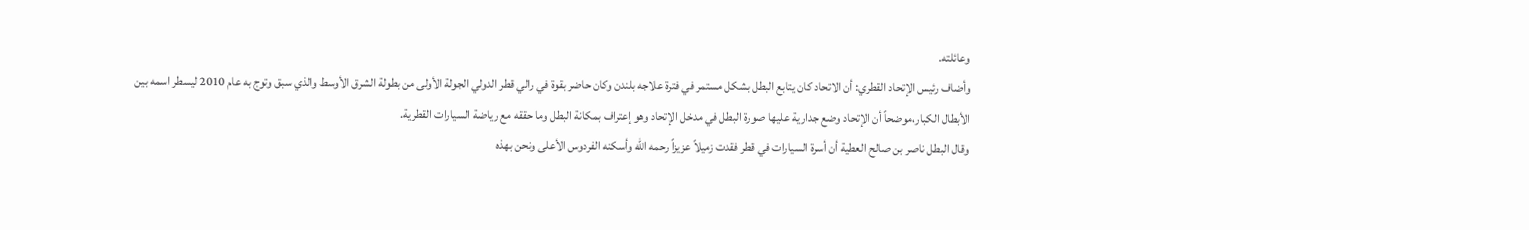وعائلته.
وأضاف رئيس الإتحاد القطري: أن الاتحاد كان يتابع البطل بشكل مستمر في فترة علاجه بلندن وكان حاضر بقوة في رالي قطر الدولي الجولة الأولى من بطولة الشرق الأوسط والذي سبق وتوج به عام 2010 ليسطر اسمه بين الأبطال الكبار،موضحاً أن الإتحاد وضع جدارية عليها صورة البطل في مدخل الإتحاد وهو إعتراف بمكانة البطل وما حققه مع رياضة السيارات القطرية.
وقال البطل ناصر بن صالح العطية أن أسرة السيارات في قطر فقدت زميلاً عزيزاً رحمه الله وأسكنه الفردوس الأعلى ونحن بهذه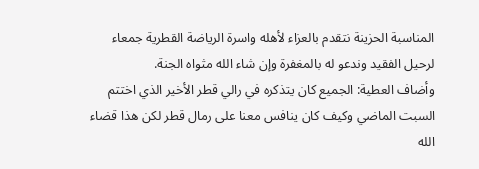المناسبة الحزينة نتقدم بالعزاء لأهله واسرة الرياضة القطرية جمعاء لرحيل الفقيد وندعو له بالمغفرة وإن شاء الله مثواه الجنة.
وأضاف العطية: الجميع كان يتذكره في رالي قطر الأخير الذي اختتم السبت الماضي وكيف كان ينافس معنا على رمال قطر لكن هذا قضاء الله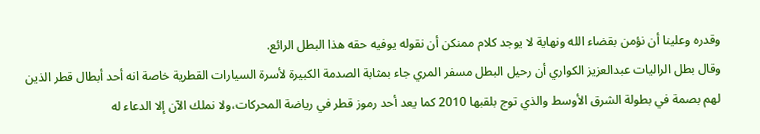وقدره وعلينا أن نؤمن بقضاء الله ونهاية لا يوجد كلام ممنكن أن نقوله يوفيه حقه هذا البطل الرائع.
وقال بطل الراليات عبدالعزيز الكواري أن رحيل البطل مسفر المري جاء بمثابة الصدمة الكبيرة لأسرة السيارات القطرية خاصة انه أحد أبطال قطر الذين لهم بصمة في بطولة الشرق الأوسط والذي توج بلقبها 2010 كما يعد أحد رموز قطر في رياضة المحركات،ولا نملك الآن إلا الدعاء له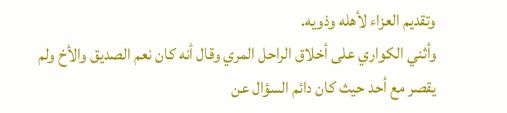وتقديم العزاء لأهله وذويه.
وأثني الكواري على أخلاق الراحل المري وقال أنه كان نعم الصديق والأخ ولم يقصر مع أحد حيث كان دائم السؤال عن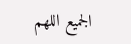الجميع اللهم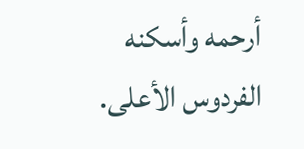أرحمه وأسكنه الفردوس الأعلى.